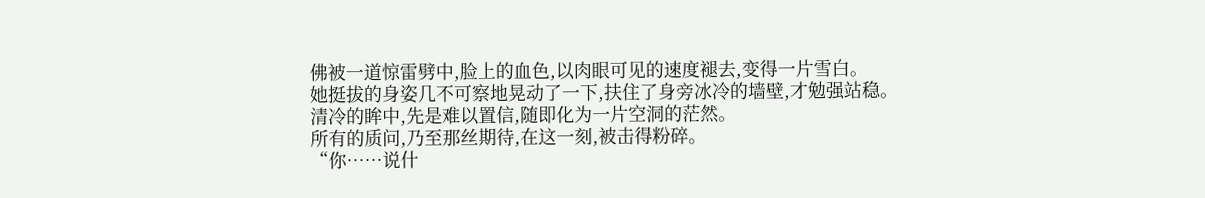佛被一道惊雷劈中,脸上的血色,以肉眼可见的速度褪去,变得一片雪白。
她挺拔的身姿几不可察地晃动了一下,扶住了身旁冰冷的墙壁,才勉强站稳。
清冷的眸中,先是难以置信,随即化为一片空洞的茫然。
所有的质问,乃至那丝期待,在这一刻,被击得粉碎。
“你……说什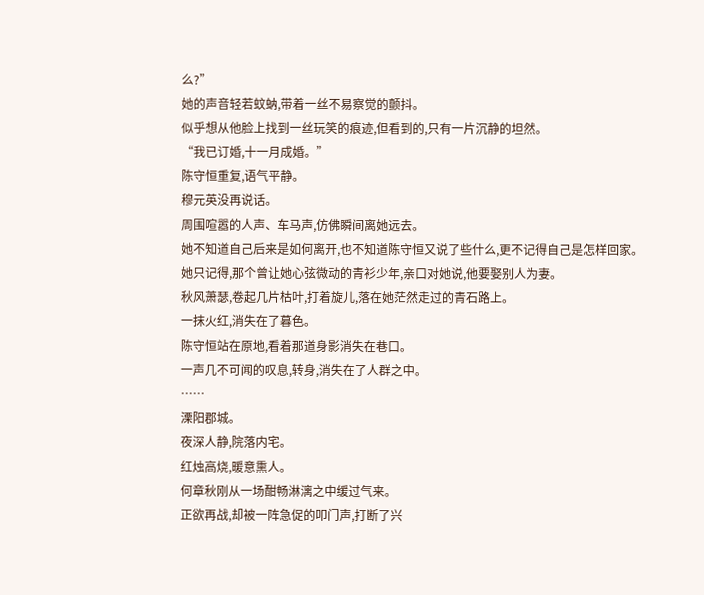么?”
她的声音轻若蚊蚋,带着一丝不易察觉的颤抖。
似乎想从他脸上找到一丝玩笑的痕迹,但看到的,只有一片沉静的坦然。
“我已订婚,十一月成婚。”
陈守恒重复,语气平静。
穆元英没再说话。
周围喧嚣的人声、车马声,仿佛瞬间离她远去。
她不知道自己后来是如何离开,也不知道陈守恒又说了些什么,更不记得自己是怎样回家。
她只记得,那个曾让她心弦微动的青衫少年,亲口对她说,他要娶别人为妻。
秋风萧瑟,卷起几片枯叶,打着旋儿,落在她茫然走过的青石路上。
一抹火红,消失在了暮色。
陈守恒站在原地,看着那道身影消失在巷口。
一声几不可闻的叹息,转身,消失在了人群之中。
……
溧阳郡城。
夜深人静,院落内宅。
红烛高烧,暖意熏人。
何章秋刚从一场酣畅淋漓之中缓过气来。
正欲再战,却被一阵急促的叩门声,打断了兴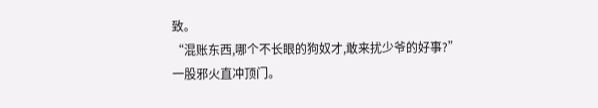致。
“混账东西,哪个不长眼的狗奴才,敢来扰少爷的好事?”
一股邪火直冲顶门。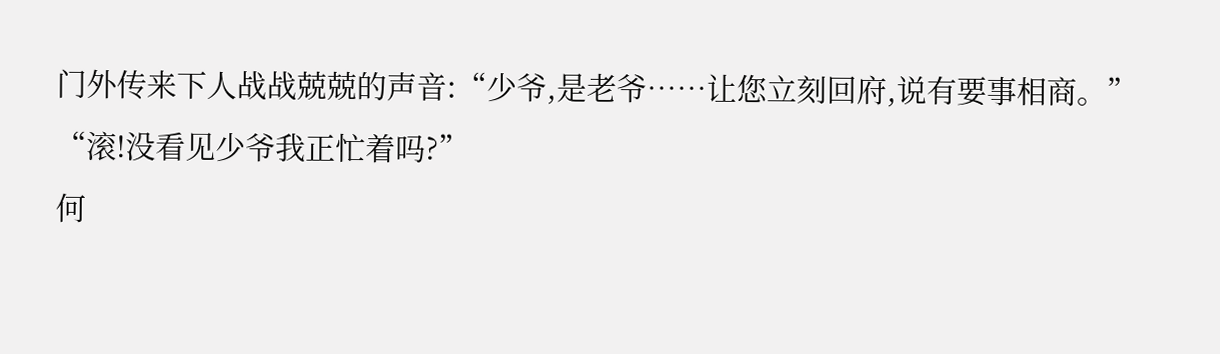门外传来下人战战兢兢的声音:“少爷,是老爷……让您立刻回府,说有要事相商。”
“滚!没看见少爷我正忙着吗?”
何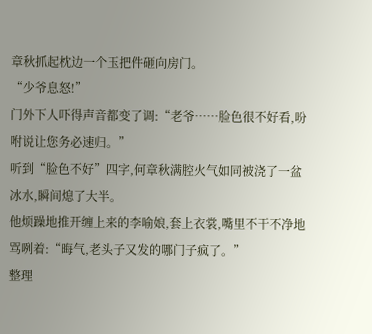章秋抓起枕边一个玉把件砸向房门。
“少爷息怒!”
门外下人吓得声音都变了调:“老爷……脸色很不好看,吩咐说让您务必速归。”
听到“脸色不好”四字,何章秋满腔火气如同被浇了一盆冰水,瞬间熄了大半。
他烦躁地推开缠上来的李喻娘,套上衣裳,嘴里不干不净地骂咧着:“晦气,老头子又发的哪门子疯了。”
整理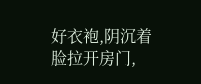好衣袍,阴沉着脸拉开房门,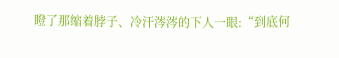瞪了那缩着脖子、冷汗涔涔的下人一眼:“到底何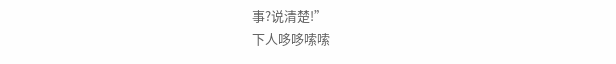事?说清楚!”
下人哆哆嗦嗦